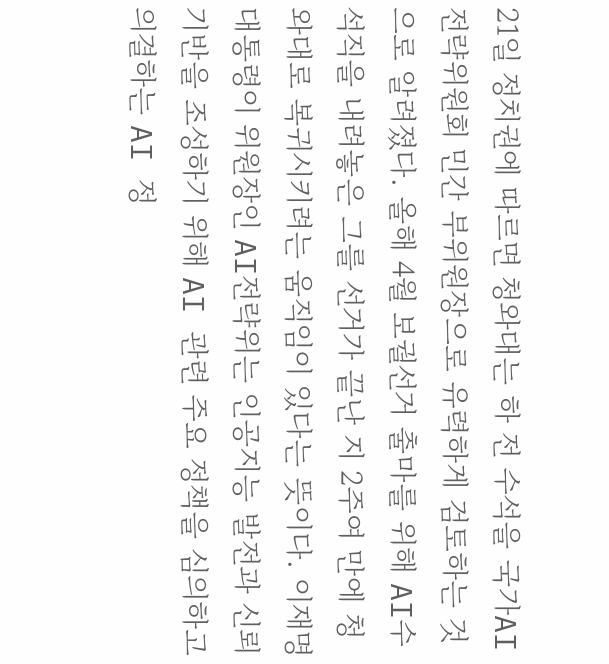21일 정치권에 따르면 청와대는 하 전 수석을 국가AI전략위원회 민간 부위원장으로 유력하게 검토하는 것으로 알려졌다. 올해 4월 보궐선거 출마를 위해 AI수석직을 내려놓은 그를 선거가 끝난 지 2주여 만에 청와대로 복귀시키려는 움직임이 있다는 뜻이다. 이재명 대통령이 위원장인 AI전략위는 인공지능 발전과 신뢰 기반을 조성하기 위해 AI 관련 주요 정책을 심의하고 의결하는 AI 정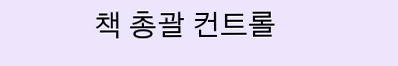책 총괄 컨트롤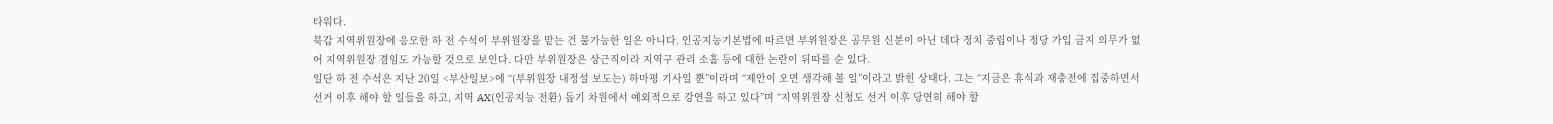타워다.
북갑 지역위원장에 응모한 하 전 수석이 부위원장을 맡는 건 불가능한 일은 아니다. 인공지능기본법에 따르면 부위원장은 공무원 신분이 아닌 데다 정치 중립이나 정당 가입 금지 의무가 없어 지역위원장 겸임도 가능할 것으로 보인다. 다만 부위원장은 상근직이라 지역구 관리 소홀 등에 대한 논란이 뒤따를 순 있다.
일단 하 전 수석은 지난 20일 <부산일보>에 “(부위원장 내정설 보도는) 하마평 기사일 뿐”이라며 “제안이 오면 생각해 볼 일”이라고 밝힌 상태다. 그는 “지금은 휴식과 재충전에 집중하면서 선거 이후 해야 할 일들을 하고, 지역 AX(인공지능 전환) 돕기 차원에서 예외적으로 강연을 하고 있다”며 “지역위원장 신청도 선거 이후 당연히 해야 할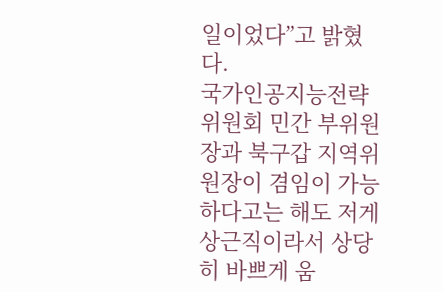일이었다”고 밝혔다.
국가인공지능전략위원회 민간 부위원장과 북구갑 지역위원장이 겸임이 가능하다고는 해도 저게 상근직이라서 상당히 바쁘게 움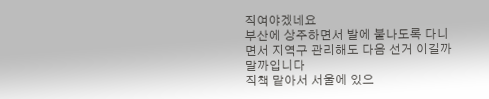직여야겠네요
부산에 상주하면서 발에 불나도록 다니면서 지역구 관리해도 다음 선거 이길까 말까입니다
직책 맡아서 서울에 있으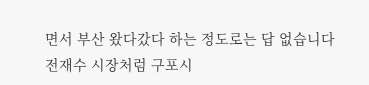면서 부산 왔다갔다 하는 정도로는 답 없습니다
전재수 시장처럼 구포시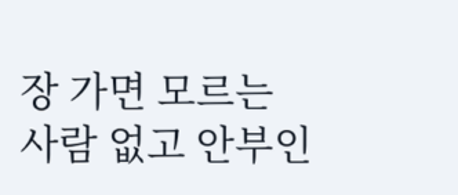장 가면 모르는 사람 없고 안부인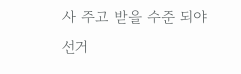사 주고 받을 수준 되야 선거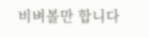비벼볼만 합니다